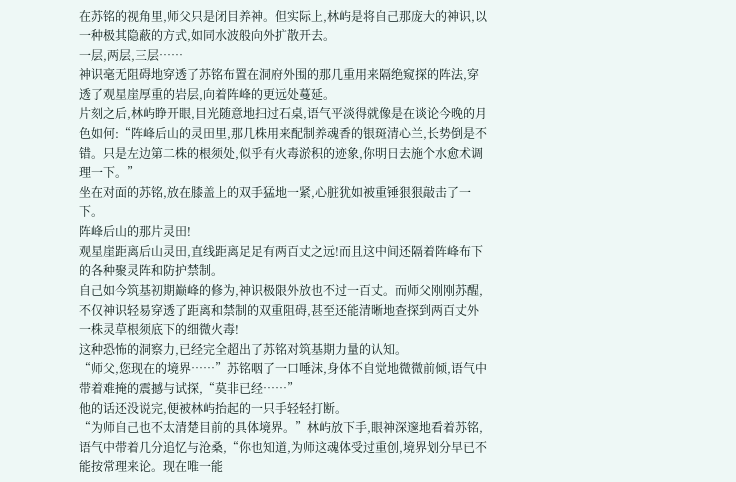在苏铭的视角里,师父只是闭目养神。但实际上,林屿是将自己那庞大的神识,以一种极其隐蔽的方式,如同水波般向外扩散开去。
一层,两层,三层……
神识毫无阻碍地穿透了苏铭布置在洞府外围的那几重用来隔绝窥探的阵法,穿透了观星崖厚重的岩层,向着阵峰的更远处蔓延。
片刻之后,林屿睁开眼,目光随意地扫过石桌,语气平淡得就像是在谈论今晚的月色如何:“阵峰后山的灵田里,那几株用来配制养魂香的银斑清心兰,长势倒是不错。只是左边第二株的根须处,似乎有火毒淤积的迹象,你明日去施个水愈术调理一下。”
坐在对面的苏铭,放在膝盖上的双手猛地一紧,心脏犹如被重锤狠狠敲击了一下。
阵峰后山的那片灵田!
观星崖距离后山灵田,直线距离足足有两百丈之远!而且这中间还隔着阵峰布下的各种聚灵阵和防护禁制。
自己如今筑基初期巅峰的修为,神识极限外放也不过一百丈。而师父刚刚苏醒,不仅神识轻易穿透了距离和禁制的双重阻碍,甚至还能清晰地查探到两百丈外一株灵草根须底下的细微火毒!
这种恐怖的洞察力,已经完全超出了苏铭对筑基期力量的认知。
“师父,您现在的境界……”苏铭咽了一口唾沫,身体不自觉地微微前倾,语气中带着难掩的震撼与试探,“莫非已经……”
他的话还没说完,便被林屿抬起的一只手轻轻打断。
“为师自己也不太清楚目前的具体境界。”林屿放下手,眼神深邃地看着苏铭,语气中带着几分追忆与沧桑,“你也知道,为师这魂体受过重创,境界划分早已不能按常理来论。现在唯一能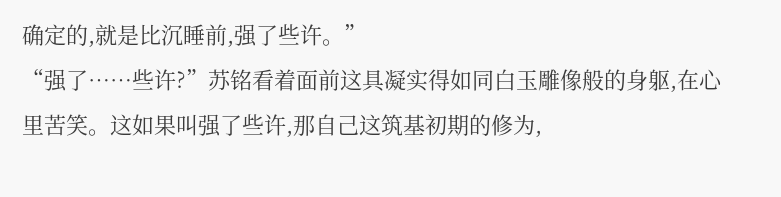确定的,就是比沉睡前,强了些许。”
“强了……些许?”苏铭看着面前这具凝实得如同白玉雕像般的身躯,在心里苦笑。这如果叫强了些许,那自己这筑基初期的修为,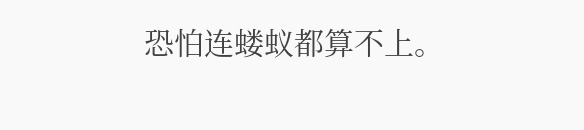恐怕连蝼蚁都算不上。